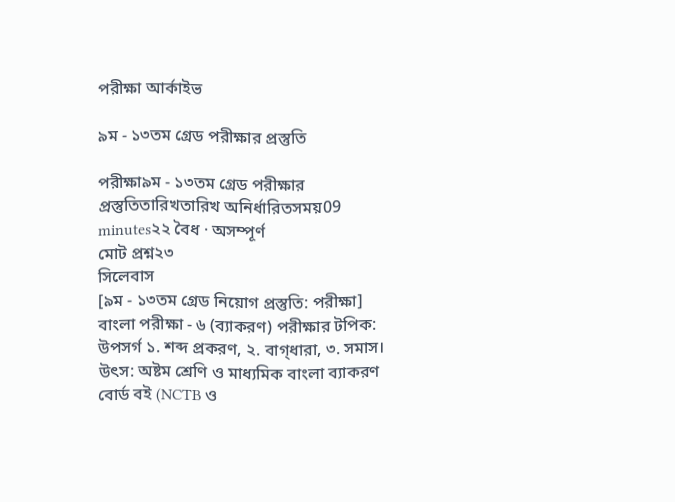পরীক্ষা আর্কাইভ

৯ম - ১৩তম গ্রেড পরীক্ষার প্রস্তুতি

পরীক্ষা৯ম - ১৩তম গ্রেড পরীক্ষার প্রস্তুতিতারিখতারিখ অনির্ধারিতসময়09 minutes২২ বৈধ · অসম্পূর্ণ
মোট প্রশ্ন২৩
সিলেবাস
[৯ম - ১৩তম গ্রেড নিয়োগ প্রস্তুতি: পরীক্ষা] বাংলা পরীক্ষা - ৬ (ব্যাকরণ) পরীক্ষার টপিক: উপসর্গ ১. শব্দ প্রকরণ, ২. বাগ্‌ধারা, ৩. সমাস। উৎস: অষ্টম শ্রেণি ও মাধ্যমিক বাংলা ব্যাকরণ বোর্ড বই (NCTB ও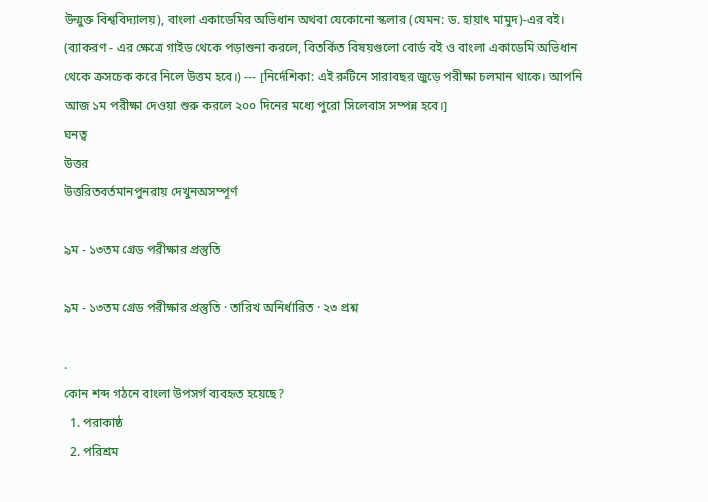উন্মুক্ত বিশ্ববিদ্যালয়), বাংলা একাডেমির অভিধান অথবা যেকোনো স্কলার (যেমন: ড. হায়াৎ মামুদ)-এর বই। (ব্যাকরণ - এর ক্ষেত্রে গাইড থেকে পড়াশুনা করলে, বিতর্কিত বিষয়গুলো বোর্ড বই ও বাংলা একাডেমি অভিধান থেকে ক্রসচেক করে নিলে উত্তম হবে।) --- [নির্দেশিকা: এই রুটিনে সারাবছর জুড়ে পরীক্ষা চলমান থাকে। আপনি আজ ১ম পরীক্ষা দেওয়া শুরু করলে ২০০ দিনের মধ্যে পুরো সিলেবাস সম্পন্ন হবে।]
ঘনত্ব
উত্তর
উত্তরিতবর্তমানপুনরায় দেখুনঅসম্পূর্ণ

৯ম - ১৩তম গ্রেড পরীক্ষার প্রস্তুতি

৯ম - ১৩তম গ্রেড পরীক্ষার প্রস্তুতি · তারিখ অনির্ধারিত · ২৩ প্রশ্ন

.
কোন শব্দ গঠনে বাংলা উপসর্গ ব্যবহৃত হয়েছে?
  1. পরাকাষ্ঠ
  2. পরিশ্রম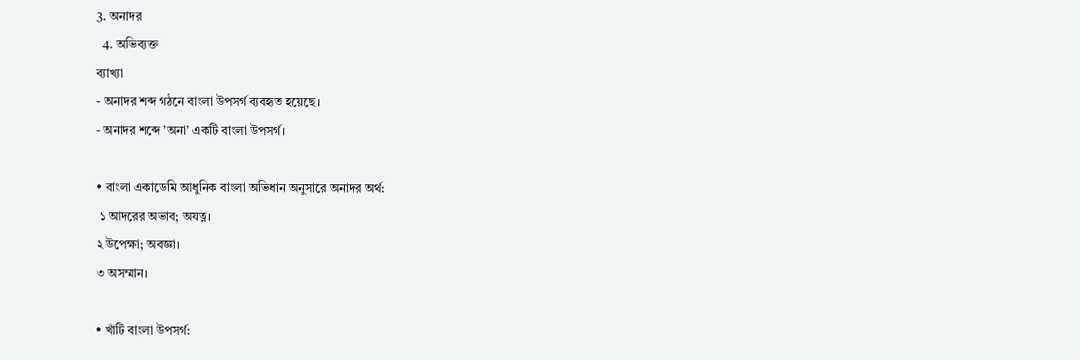3. অনাদর
  4. অভিব্যক্ত
ব্যাখ্যা
- অনাদর শব্দ গঠনে বাংলা উপসর্গ ব্যবহৃত হয়েছে।
- অনাদর শব্দে ’অনা’ একটি বাংলা উপসর্গ।

• বাংলা একাডেমি আধুনিক বাংলা অভিধান অনুসারে অনাদর অর্থ:
 ১ আদরের অভাব; অযত্ন।
২ উপেক্ষা; অবজ্ঞা।
৩ অসম্মান।

• খাঁটি বাংলা উপসর্গ: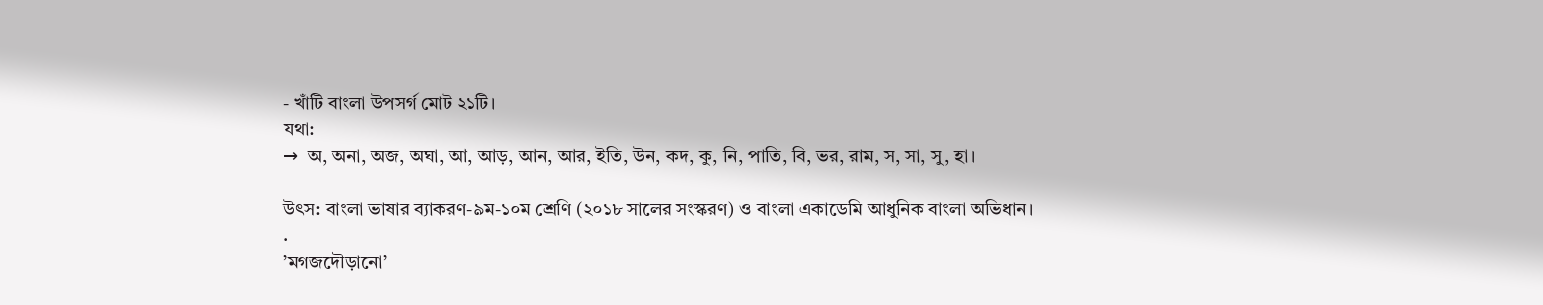- খাঁটি বাংলা উপসর্গ মোট ২১টি।
যথা:
→  অ, অনা, অজ, অঘা, আ, আড়, আন, আর, ইতি, উন, কদ, কু, নি, পাতি, বি, ভর, রাম, স, সা, সু, হা।

উৎস: বাংলা ভাষার ব্যাকরণ-৯ম-১০ম শ্রেণি (২০১৮ সালের সংস্করণ) ও বাংলা একাডেমি আধুনিক বাংলা অভিধান।
.
’মগজদৌড়ানো’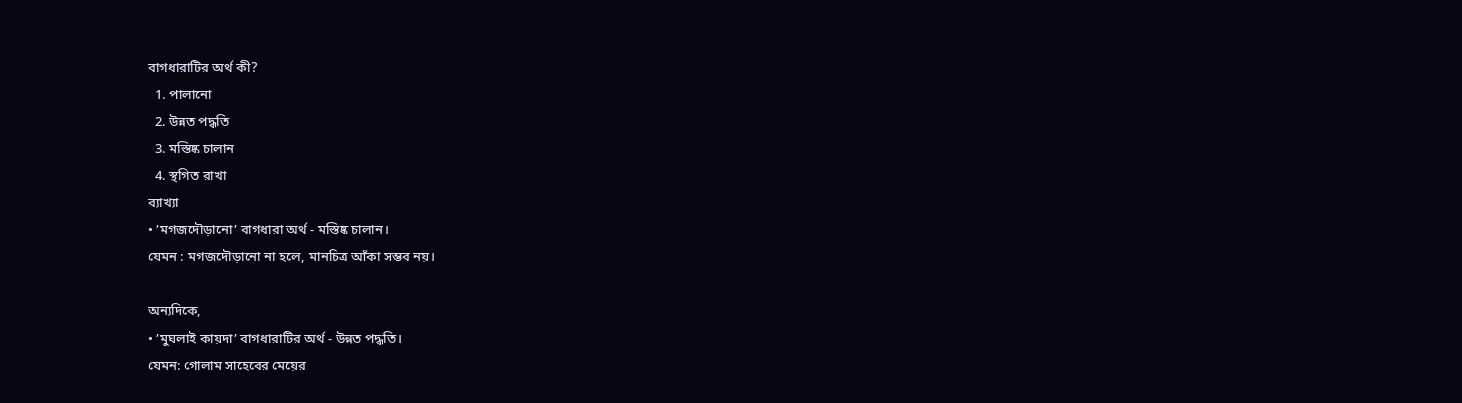বাগধারাটির অর্থ কী?
  1. পালানো
  2. উন্নত পদ্ধতি
  3. মস্তিষ্ক চালান
  4. স্থগিত রাখা
ব্যাখ্যা
• ’মগজদৌড়ানো’ বাগধারা অর্থ - মস্তিষ্ক চালান।
যেমন : মগজদৌড়ানো না হলে, মানচিত্র আঁকা সম্ভব নয়।

অন্যদিকে,
• ’মুঘলাই কায়দা’ বাগধারাটির অর্থ - উন্নত পদ্ধতি।
যেমন: গোলাম সাহেবের মেয়ের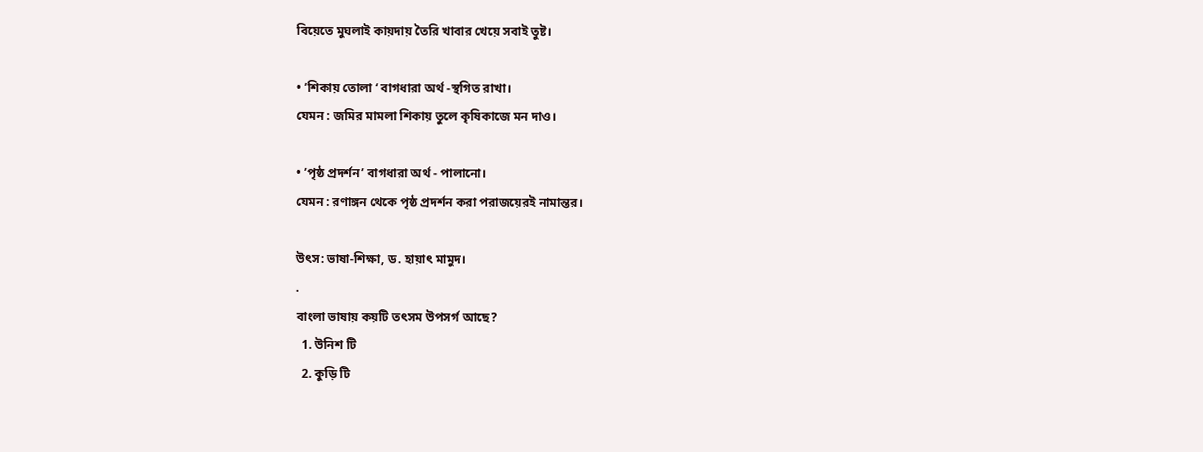বিয়েতে মুঘলাই কায়দায় তৈরি খাবার খেয়ে সবাই তুষ্ট।

• ’শিকায় তোলা ‘ বাগধারা অর্থ -স্থগিত রাখা।
যেমন : জমির মামলা শিকায় তুলে কৃষিকাজে মন দাও।

• ’পৃষ্ঠ প্রদর্শন’ বাগধারা অর্থ - পালানো।
যেমন : রণাঙ্গন থেকে পৃষ্ঠ প্রদর্শন করা পরাজয়েরই নামান্তর।

উৎস: ভাষা-শিক্ষা, ড. হায়াৎ মামুদ।
.
বাংলা ভাষায় কয়টি তৎসম উপসর্গ আছে?
  1. উনিশ টি
  2. কুড়ি টি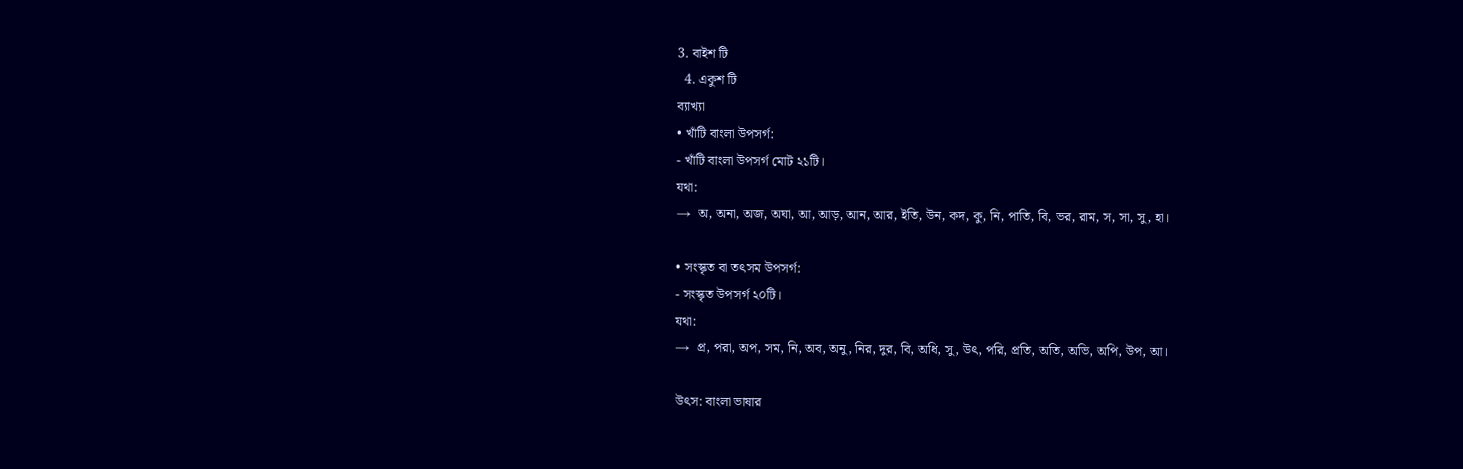3. বাইশ টি
  4. একুশ টি
ব্যাখ্যা
• খাঁটি বাংলা উপসর্গ:
- খাঁটি বাংলা উপসর্গ মোট ২১টি।
যথা:
→  অ, অনা, অজ, অঘা, আ, আড়, আন, আর, ইতি, উন, কদ, কু, নি, পাতি, বি, ভর, রাম, স, সা, সু, হা।

• সংস্কৃত বা তৎসম উপসর্গ:
- সংস্কৃত উপসর্গ ২০টি।
যথা:
→  প্র, পরা, অপ, সম, নি, অব, অনু, নির, দুর, বি, অধি, সু, উৎ, পরি, প্রতি, অতি, অভি, অপি, উপ, আ।

উৎস: বাংলা ভাষার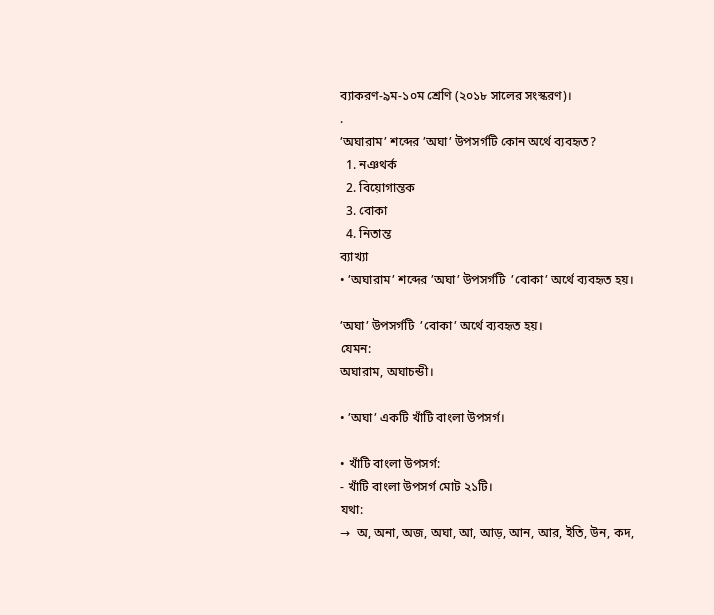ব্যাকরণ-৯ম-১০ম শ্রেণি (২০১৮ সালের সংস্করণ)।
.
’অঘারাম’ শব্দের ’অঘা’ উপসর্গটি কোন অর্থে ব্যবহৃত?
  1. নঞথর্ক
  2. বিয়োগান্তক
  3. বোকা
  4. নিতান্ত
ব্যাখ্যা
• ’অঘারাম’ শব্দের ’অঘা’ উপসর্গটি  ’বোকা’ অর্থে ব্যবহৃত হয়।

’অঘা’ উপসর্গটি  ’বোকা’ অর্থে ব্যবহৃত হয়।
যেমন:
অঘারাম, অঘাচন্ডী।

• ’অঘা’ একটি খাঁটি বাংলা উপসর্গ।

• খাঁটি বাংলা উপসর্গ:
- খাঁটি বাংলা উপসর্গ মোট ২১টি।
যথা:
→  অ, অনা, অজ, অঘা, আ, আড়, আন, আর, ইতি, উন, কদ,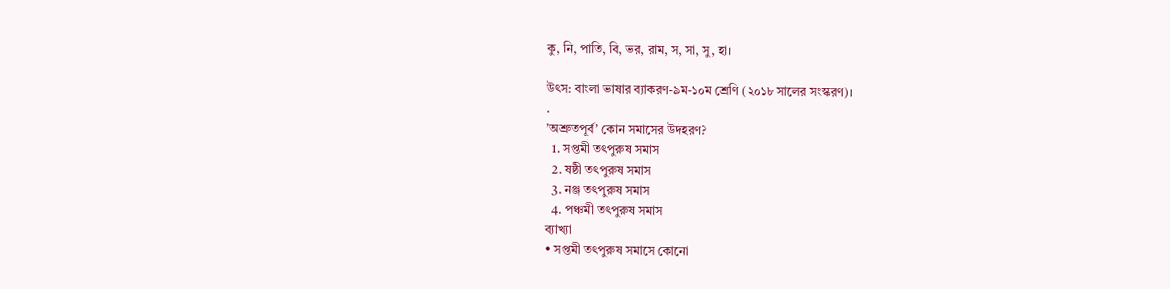কু, নি, পাতি, বি, ভর, রাম, স, সা, সু, হা।

উৎস: বাংলা ভাষার ব্যাকরণ-৯ম-১০ম শ্রেণি (২০১৮ সালের সংস্করণ)।
.
’অশ্রুতপূর্ব’ কোন সমাসের উদহরণ?
  1. সপ্তমী তৎপুরুষ সমাস
  2. ষষ্ঠী তৎপুরুষ সমাস
  3. নঞ্জ তৎপুরুষ সমাস
  4. পঞ্চমী তৎপুরুষ সমাস
ব্যাখ্যা
• সপ্তমী তৎপুরুষ সমাসে কোনো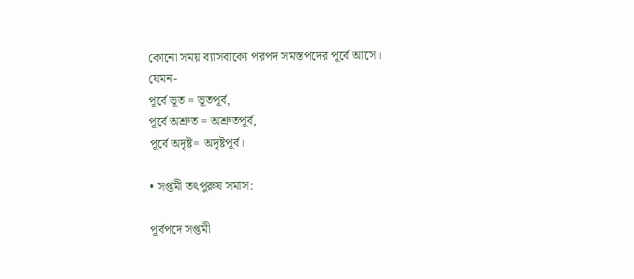কোনো সময় ব্যাসবাক্যে পরপদ সমস্তপদের পূর্বে আসে।
যেমন-
পূর্বে ভূত = ভূতপূর্ব,
পূর্বে অশ্রুত = অশ্রুতপূর্ব,
পূর্বে অদৃষ্ট= অদৃষ্টপূর্ব।

• সপ্তমী তৎপুরুষ সমাস:

পূর্বপদে সপ্তমী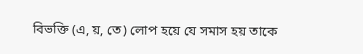বিভক্তি (এ, য়, তে) লোপ হয়ে যে সমাস হয় তাকে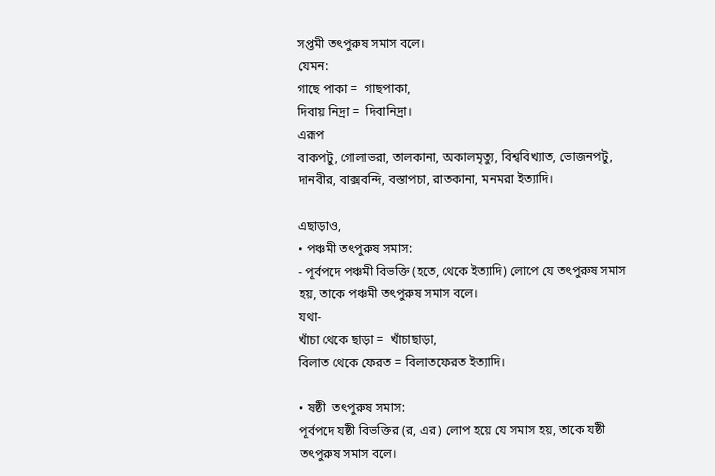সপ্তমী তৎপুরুষ সমাস বলে।
যেমন:
গাছে পাকা =  গাছপাকা,
দিবায় নিদ্রা =  দিবানিদ্রা।
এরূপ
বাকপটু, গোলাভরা, তালকানা, অকালমৃত্যু, বিশ্ববিখ্যাত, ভোজনপটু, দানবীর, বাক্সবন্দি, বস্তাপচা, রাতকানা, মনমরা ইত্যাদি।

এছাড়াও,
• পঞ্চমী তৎপুরুষ সমাস:
- পূর্বপদে পঞ্চমী বিভক্তি (হতে, থেকে ইত্যাদি) লোপে যে তৎপুরুষ সমাস হয়, তাকে পঞ্চমী তৎপুরুষ সমাস বলে।
যথা-
খাঁচা থেকে ছাড়া =  খাঁচাছাড়া,
বিলাত থেকে ফেরত = বিলাতফেরত ইত্যাদি।

• ষষ্ঠী  তৎপুরুষ সমাস:
পূর্বপদে যষ্ঠী বিভক্তির (র, এর) লোপ হয়ে যে সমাস হয়, তাকে যষ্ঠী তৎপুরুষ সমাস বলে।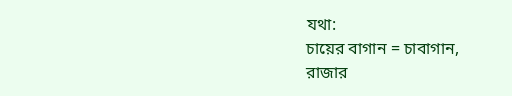যথা:
চায়ের বাগান = চাবাগান,
রাজার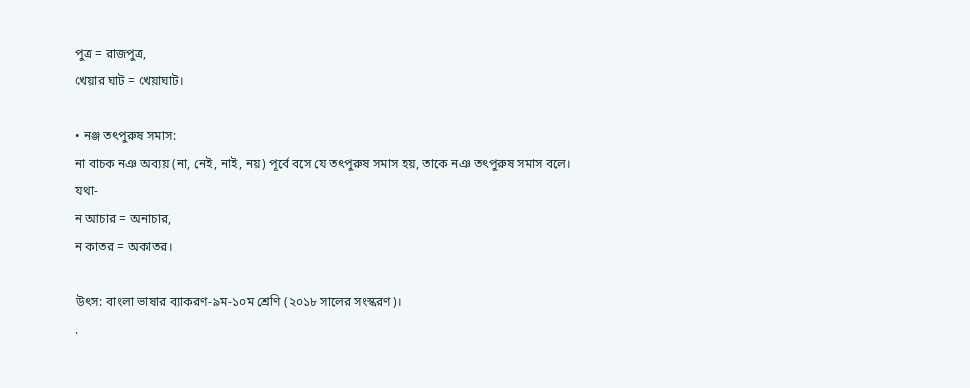পুত্র = রাজপুত্র,
খেয়ার ঘাট = খেয়াঘাট।

• নঞ্জ তৎপুরুষ সমাস:
না বাচক নঞ অব্যয় (না, নেই, নাই, নয়) পূর্বে বসে যে তৎপুরুষ সমাস হয়, তাকে নঞ তৎপুরুষ সমাস বলে।
যথা-
ন আচার = অনাচার,
ন কাতর = অকাতর।

উৎস: বাংলা ভাষার ব্যাকরণ-৯ম-১০ম শ্রেণি (২০১৮ সালের সংস্করণ)।
.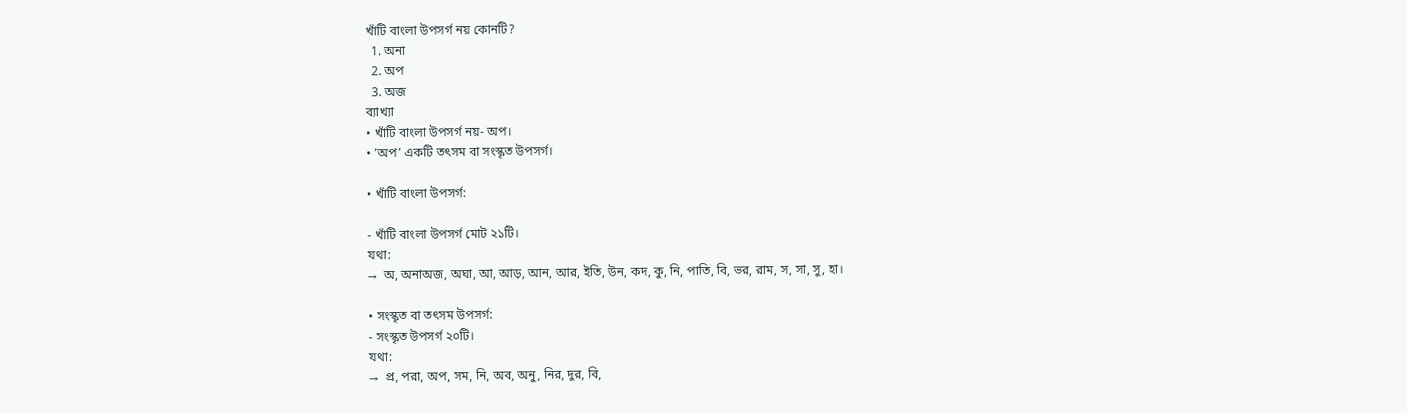খাঁটি বাংলা উপসর্গ নয় কোনটি?
  1. অনা
  2. অপ
  3. অজ
ব্যাখ্যা
• খাঁটি বাংলা উপসর্গ নয়- অপ।
• ’অপ’ একটি তৎসম বা সংস্কৃত উপসর্গ।

• খাঁটি বাংলা উপসর্গ:

- খাঁটি বাংলা উপসর্গ মোট ২১টি।
যথা:
→  অ, অনাঅজ, অঘা, আ, আড়, আন, আর, ইতি, উন, কদ, কু, নি, পাতি, বি, ভর, রাম, স, সা, সু, হা।

• সংস্কৃত বা তৎসম উপসর্গ:
- সংস্কৃত উপসর্গ ২০টি।
যথা:
→  প্র, পরা, অপ, সম, নি, অব, অনু, নির, দুর, বি,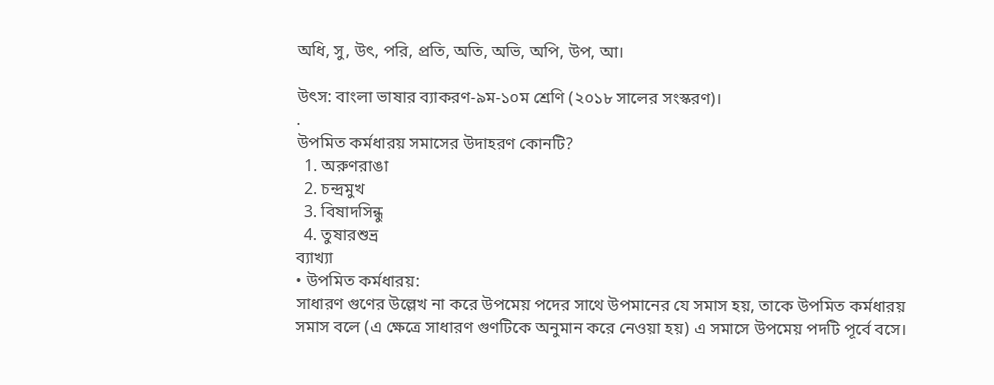অধি, সু, উৎ, পরি, প্রতি, অতি, অভি, অপি, উপ, আ।

উৎস: বাংলা ভাষার ব্যাকরণ-৯ম-১০ম শ্রেণি (২০১৮ সালের সংস্করণ)।
.
উপমিত কর্মধারয় সমাসের উদাহরণ কোনটি?
  1. অরুণরাঙা
  2. চন্দ্রমুখ
  3. বিষাদসিন্ধু
  4. তুষারশুভ্র
ব্যাখ্যা
• উপমিত কর্মধারয়:
সাধারণ গুণের উল্লেখ না করে উপমেয় পদের সাথে উপমানের যে সমাস হয়, তাকে উপমিত কর্মধারয় সমাস বলে (এ ক্ষেত্রে সাধারণ গুণটিকে অনুমান করে নেওয়া হয়) এ সমাসে উপমেয় পদটি পূর্বে বসে।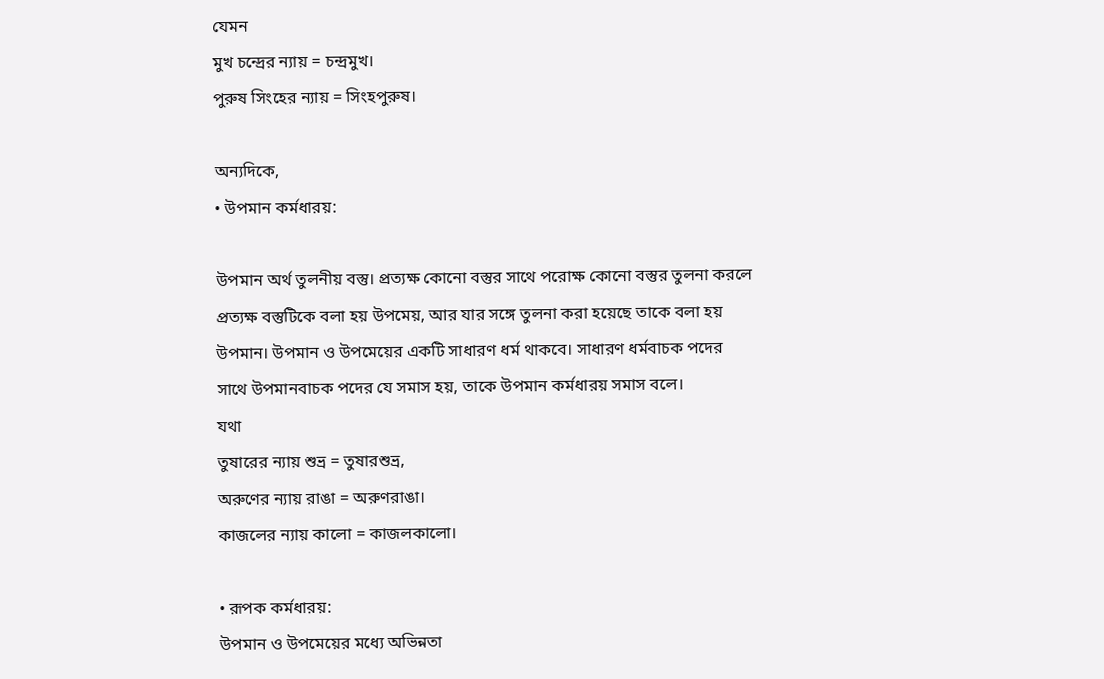যেমন
মুখ চন্দ্রের ন্যায় = চন্দ্রমুখ।
পুরুষ সিংহের ন্যায় = সিংহপুরুষ।

অন্যদিকে,
• উপমান কর্মধারয়:

উপমান অর্থ তুলনীয় বস্তু। প্রত্যক্ষ কোনো বস্তুর সাথে পরোক্ষ কোনো বস্তুর তুলনা করলে প্রত্যক্ষ বস্তুটিকে বলা হয় উপমেয়, আর যার সঙ্গে তুলনা করা হয়েছে তাকে বলা হয় উপমান। উপমান ও উপমেয়ের একটি সাধারণ ধর্ম থাকবে। সাধারণ ধর্মবাচক পদের সাথে উপমানবাচক পদের যে সমাস হয়, তাকে উপমান কর্মধারয় সমাস বলে।
যথা
তুষারের ন্যায় শুভ্র = তুষারশুভ্র,
অরুণের ন্যায় রাঙা = অরুণরাঙা।
কাজলের ন্যায় কালো = কাজলকালো।

• রূপক কর্মধারয়:
উপমান ও উপমেয়ের মধ্যে অভিন্নতা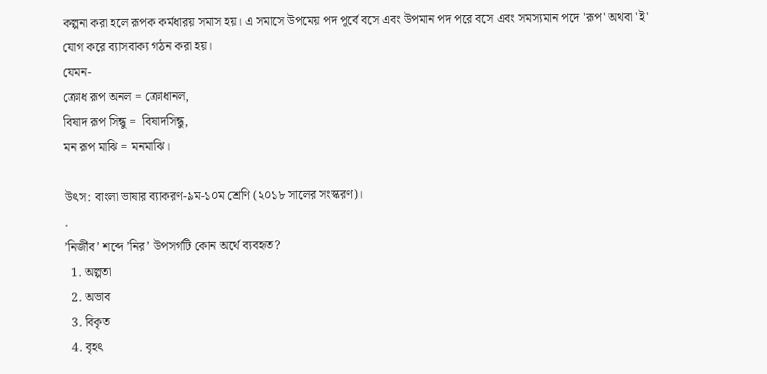কল্পনা করা হলে রূপক কর্মধারয় সমাস হয়। এ সমাসে উপমেয় পদ পূর্বে বসে এবং উপমান পদ পরে বসে এবং সমস্যমান পদে 'রূপ' অথবা 'ই' যোগ করে ব্যাসবাক্য গঠন করা হয়।
যেমন-
ক্রোধ রূপ অনল = ক্রোধানল,
বিষাদ রূপ সিন্ধু =  বিষাদসিন্ধু,
মন রূপ মাঝি = মনমাঝি।

উৎস: বাংলা ভাষার ব্যাকরণ-৯ম-১০ম শ্রেণি (২০১৮ সালের সংস্করণ)।
.
’নির্জীব’ শব্দে ’নির’ উপসর্গটি কোন অর্থে ব্যবহৃত?
  1. অল্পতা
  2. অভাব
  3. বিকৃত
  4. বৃহৎ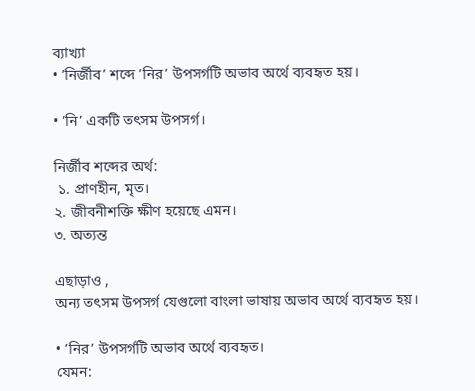ব্যাখ্যা
• ’নির্জীব’ শব্দে ’নির’ উপসর্গটি অভাব অর্থে ব্যবহৃত হয়।

• ’নি’ একটি তৎসম উপসর্গ।

নির্জীব শব্দের অর্থ:
 ১. প্রাণহীন, মৃত।
২. জীবনীশক্তি ক্ষীণ হয়েছে এমন।
৩. অত্যন্ত

এছাড়াও ,
অন্য তৎসম উপসর্গ যেগুলো বাংলা ভাষায় অভাব অর্থে ব্যবহৃত হয়।

• ’নির’ উপসর্গটি অভাব অর্থে ব্যবহৃত।
যেমন: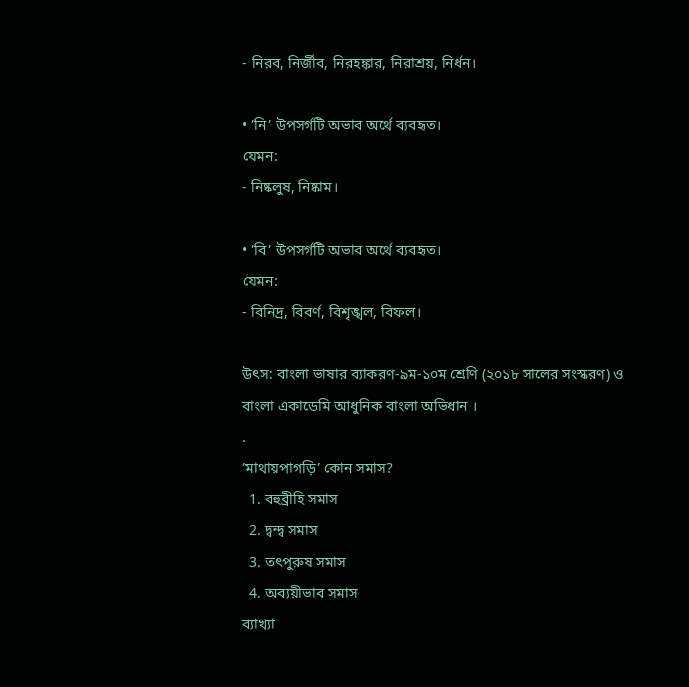- নিরব, নির্জীব, নিরহঙ্কার, নিরাশ্রয়, নির্ধন।

• ’নি’ উপসর্গটি অভাব অর্থে ব্যবহৃত।
যেমন:
- নিষ্কলুষ, নিষ্কাম।

• ’বি’ উপসর্গটি অভাব অর্থে ব্যবহৃত।
যেমন:
- বিনিদ্র, বিবর্ণ, বিশৃঙ্খল, বিফল।

উৎস: বাংলা ভাষার ব্যাকরণ-৯ম-১০ম শ্রেণি (২০১৮ সালের সংস্করণ) ও বাংলা একাডেমি আধুনিক বাংলা অভিধান ।
.
’মাথায়পাগড়ি’ কোন সমাস?
  1. বহুব্রীহি সমাস
  2. দ্বন্দ্ব সমাস
  3. তৎপুরুষ সমাস
  4. অব্যয়ীভাব সমাস
ব্যাখ্যা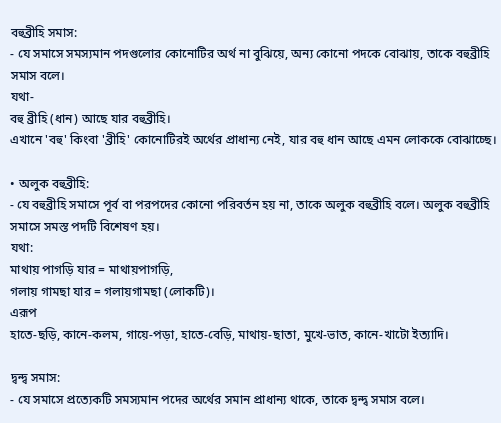বহুব্রীহি সমাস:
- যে সমাসে সমস্যমান পদগুলোর কোনোটির অর্থ না বুঝিয়ে, অন্য কোনো পদকে বোঝায়, তাকে বহুব্রীহি সমাস বলে।
যথা-
বহু ব্রীহি (ধান) আছে যার বহুব্রীহি।
এখানে 'বহু' কিংবা 'ব্রীহি' কোনোটিরই অর্থের প্রাধান্য নেই, যার বহু ধান আছে এমন লোককে বোঝাচ্ছে।

• অলুক বহুব্রীহি:
- যে বহুব্রীহি সমাসে পূর্ব বা পরপদের কোনো পরিবর্তন হয় না, তাকে অলুক বহুব্রীহি বলে। অলুক বহুব্রীহি সমাসে সমস্ত পদটি বিশেষণ হয়।
যথা:
মাথায় পাগড়ি যার = মাথায়পাগড়ি,
গলায় গামছা যার = গলায়গামছা (লোকটি)।
এরূপ
হাতে-ছড়ি, কানে-কলম, গায়ে-পড়া, হাতে-বেড়ি, মাথায়-ছাতা, মুখে-ভাত, কানে-খাটো ইত্যাদি।

দ্বন্দ্ব সমাস:
- যে সমাসে প্রত্যেকটি সমস্যমান পদের অর্থের সমান প্রাধান্য থাকে, তাকে দ্বন্দ্ব সমাস বলে।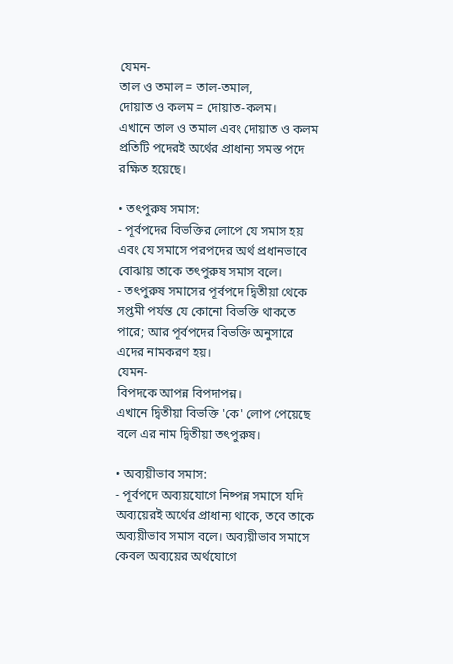যেমন-
তাল ও তমাল = তাল-তমাল,
দোয়াত ও কলম = দোয়াত-কলম।
এখানে তাল ও তমাল এবং দোয়াত ও কলম প্রতিটি পদেরই অর্থের প্রাধান্য সমস্ত পদে রক্ষিত হয়েছে।

• তৎপুরুষ সমাস:
- পূর্বপদের বিভক্তির লোপে যে সমাস হয় এবং যে সমাসে পরপদের অর্থ প্রধানভাবে বোঝায় তাকে তৎপুরুষ সমাস বলে।
- তৎপুরুষ সমাসের পূর্বপদে দ্বিতীয়া থেকে সপ্তমী পর্যন্ত যে কোনো বিভক্তি থাকতে পারে; আর পূর্বপদের বিভক্তি অনুসারে এদের নামকরণ হয়।
যেমন-
বিপদকে আপন্ন বিপদাপন্ন।
এখানে দ্বিতীয়া বিভক্তি 'কে' লোপ পেয়েছে বলে এর নাম দ্বিতীয়া তৎপুরুষ।

• অব্যয়ীভাব সমাস:
- পূর্বপদে অব্যয়যোগে নিষ্পন্ন সমাসে যদি অব্যয়েরই অর্থের প্রাধান্য থাকে, তবে তাকে অব্যয়ীভাব সমাস বলে। অব্যয়ীভাব সমাসে কেবল অব্যয়ের অর্থযোগে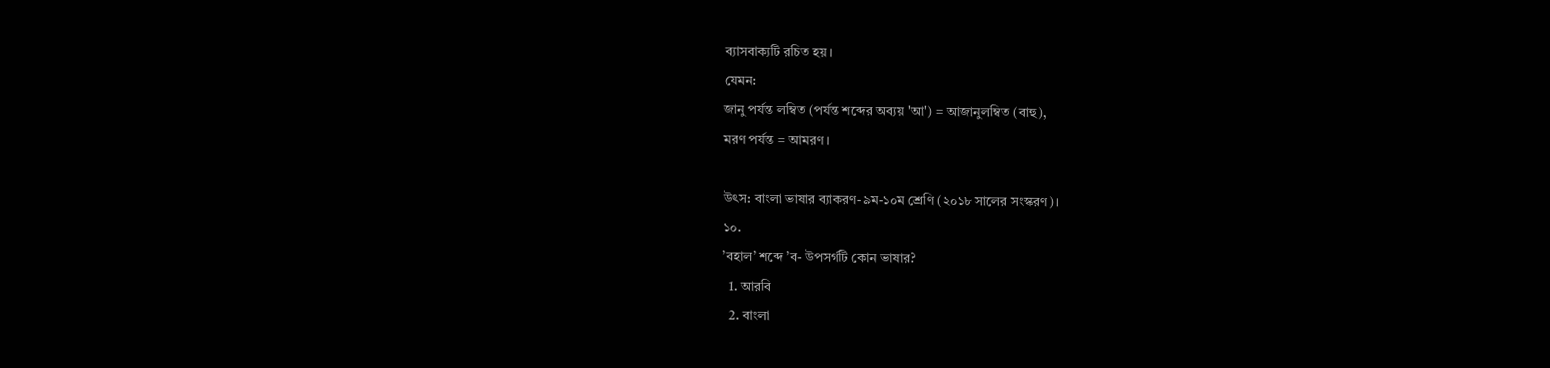ব্যাসবাক্যটি রচিত হয়।
যেমন:
জানু পর্যন্ত লম্বিত (পর্যন্ত শব্দের অব্যয় 'আ') = আজানুলম্বিত (বাহু),
মরণ পর্যন্ত = আমরণ।

উৎস: বাংলা ভাষার ব্যাকরণ-৯ম-১০ম শ্রেণি (২০১৮ সালের সংস্করণ)।
১০.
’বহাল’ শব্দে ’ব- উপসর্গটি কোন ভাষার?
  1. আরবি
  2. বাংলা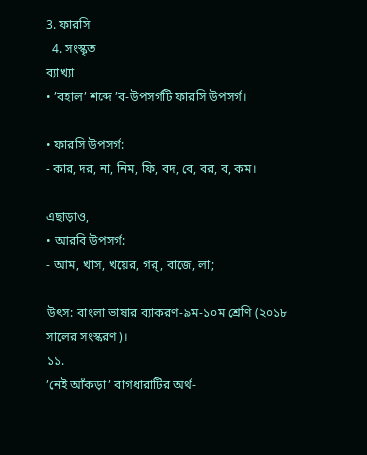3. ফারসি
  4. সংস্কৃত
ব্যাখ্যা
• ’বহাল’ শব্দে ’ব-উপসর্গটি ফারসি উপসর্গ।

• ফারসি উপসর্গ:
- কার, দর, না, নিম, ফি, বদ, বে, বর, ব, কম।

এছাড়াও,
• আরবি উপসর্গ:
- আম, খাস, খয়ের, গর্, বাজে, লা;

উৎস: বাংলা ভাষার ব্যাকরণ-৯ম-১০ম শ্রেণি (২০১৮ সালের সংস্করণ)।
১১.
’নেই আঁকড়া’ বাগধারাটির অর্থ-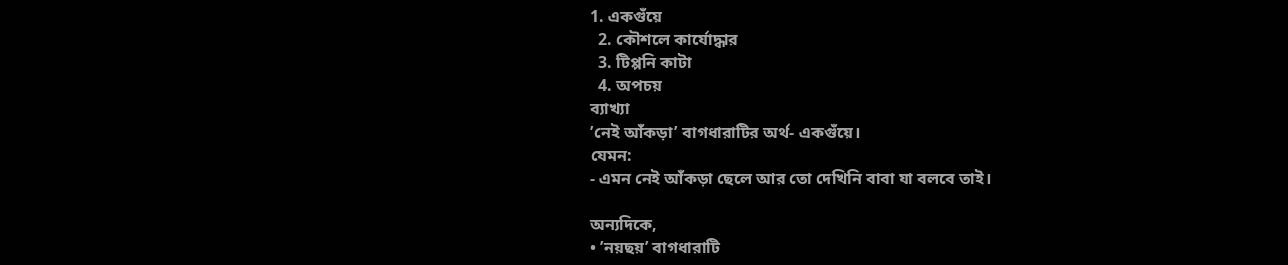1. একগুঁয়ে
  2. কৌশলে কার্যোদ্ধার
  3. টিপ্পনি কাটা
  4. অপচয়
ব্যাখ্যা
’নেই আঁকড়া’ বাগধারাটির অর্থ- একগুঁয়ে।
যেমন:
- এমন নেই আঁকড়া ছেলে আর তো দেখিনি বাবা যা বলবে তাই।

অন্যদিকে,
• ’নয়ছয়’ বাগধারাটি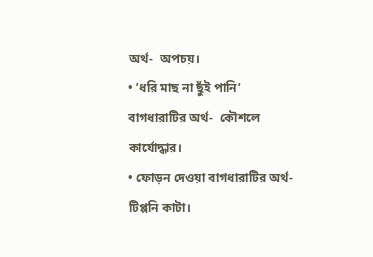অর্থ-  অপচয়।
• ’ধরি মাছ না ছুঁই পানি’ বাগধারাটির অর্থ-  কৌশলে কার্যোদ্ধার।
• ফোড়ন দেওয়া বাগধারাটির অর্থ-  টিপ্পনি কাটা।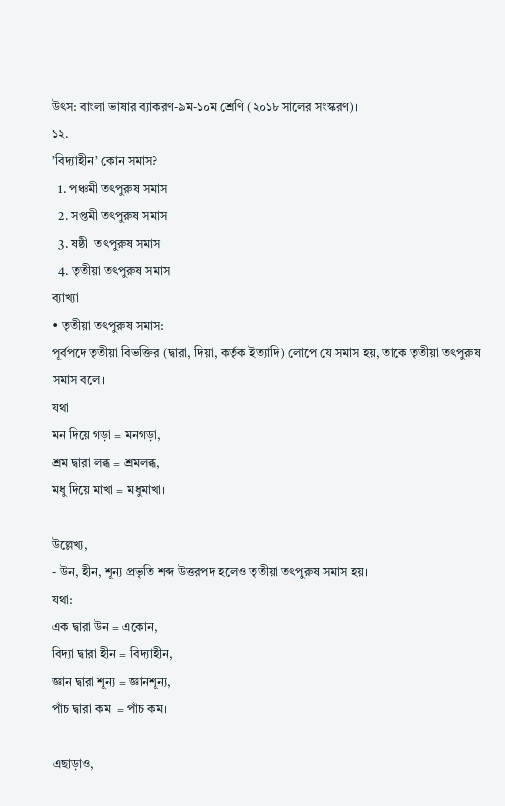উৎস: বাংলা ভাষার ব্যাকরণ-৯ম-১০ম শ্রেণি (২০১৮ সালের সংস্করণ)।
১২.
’বিদ্যাহীন’ কোন সমাস?
  1. পঞ্চমী তৎপুরুষ সমাস
  2. সপ্তমী তৎপুরুষ সমাস
  3. ষষ্ঠী  তৎপুরুষ সমাস
  4. তৃতীয়া তৎপুরুষ সমাস
ব্যাখ্যা
• তৃতীয়া তৎপুরুষ সমাস:
পূর্বপদে তৃতীয়া বিভক্তির (দ্বারা, দিয়া, কর্তৃক ইত্যাদি) লোপে যে সমাস হয়, তাকে তৃতীয়া তৎপুরুষ সমাস বলে।
যথা
মন দিয়ে গড়া = মনগড়া,
শ্রম দ্বারা লব্ধ = শ্রমলব্ধ,
মধু দিয়ে মাখা = মধুমাখা।

উল্লেখ্য,
- উন, হীন, শূন্য প্রভৃতি শব্দ উত্তরপদ হলেও তৃতীয়া তৎপুরুষ সমাস হয়।
যথা:
এক দ্বারা উন = একোন,
বিদ্যা দ্বারা হীন = বিদ্যাহীন,
জ্ঞান দ্বারা শূন্য = জ্ঞানশূন্য,
পাঁচ দ্বারা কম  = পাঁচ কম।

এছাড়াও,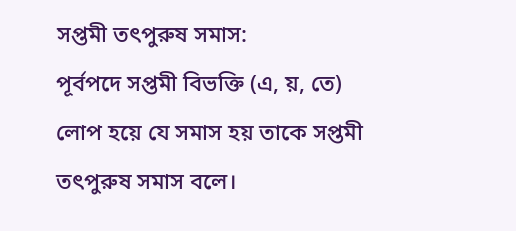সপ্তমী তৎপুরুষ সমাস:
পূর্বপদে সপ্তমী বিভক্তি (এ, য়, তে) লোপ হয়ে যে সমাস হয় তাকে সপ্তমী তৎপুরুষ সমাস বলে।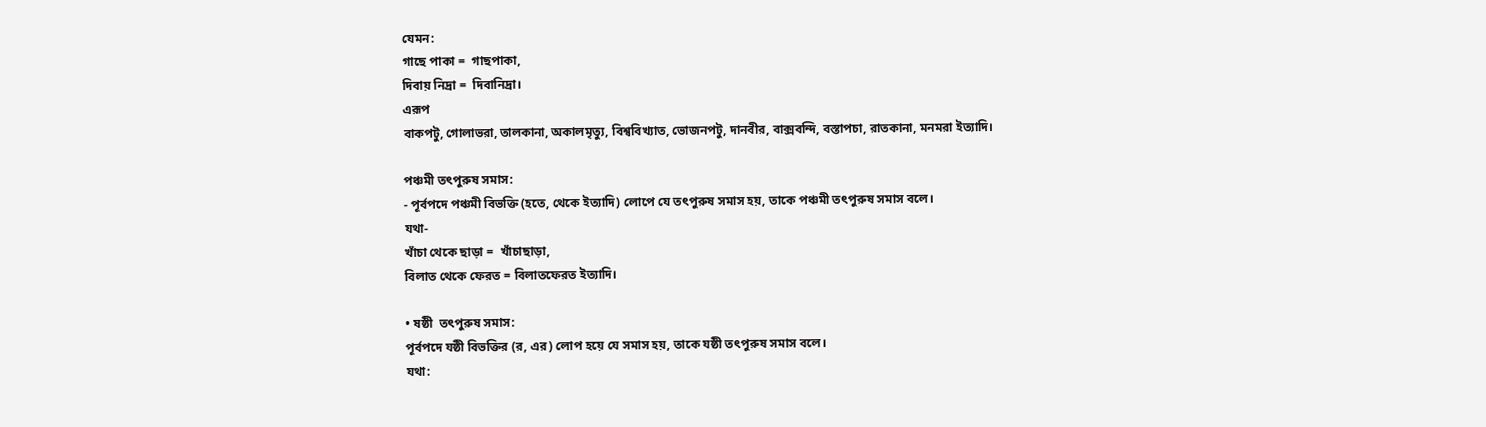যেমন:
গাছে পাকা =  গাছপাকা,
দিবায় নিদ্রা =  দিবানিদ্রা।
এরূপ
বাকপটু, গোলাভরা, তালকানা, অকালমৃত্যু, বিশ্ববিখ্যাত, ভোজনপটু, দানবীর, বাক্সবন্দি, বস্তাপচা, রাতকানা, মনমরা ইত্যাদি।

পঞ্চমী তৎপুরুষ সমাস:
- পূর্বপদে পঞ্চমী বিভক্তি (হতে, থেকে ইত্যাদি) লোপে যে তৎপুরুষ সমাস হয়, তাকে পঞ্চমী তৎপুরুষ সমাস বলে।
যথা-
খাঁচা থেকে ছাড়া =  খাঁচাছাড়া,
বিলাত থেকে ফেরত = বিলাতফেরত ইত্যাদি।

• ষষ্ঠী  তৎপুরুষ সমাস:
পূর্বপদে যষ্ঠী বিভক্তির (র, এর) লোপ হয়ে যে সমাস হয়, তাকে যষ্ঠী তৎপুরুষ সমাস বলে।
যথা: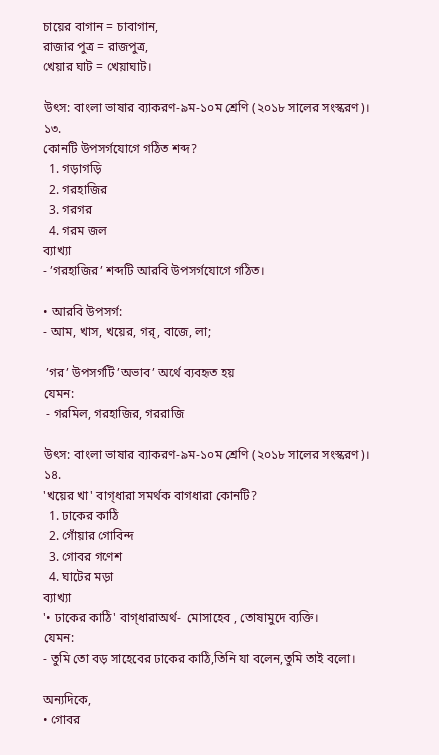চায়ের বাগান = চাবাগান,
রাজার পুত্র = রাজপুত্র,
খেয়ার ঘাট = খেয়াঘাট।

উৎস: বাংলা ভাষার ব্যাকরণ-৯ম-১০ম শ্রেণি (২০১৮ সালের সংস্করণ)।
১৩.
কোনটি উপসর্গযোগে গঠিত শব্দ?
  1. গড়াগড়ি
  2. গরহাজির
  3. গরগর
  4. গরম জল
ব্যাখ্যা
- ’গরহাজির’ শব্দটি আরবি উপসর্গযোগে গঠিত।

• আরবি উপসর্গ:
- আম, খাস, খয়ের, গর্, বাজে, লা;

 ’গর’ উপসর্গটি ’অভাব’ অর্থে ব্যবহৃত হয়
যেমন:
 - গরমিল, গরহাজির, গররাজি

উৎস: বাংলা ভাষার ব্যাকরণ-৯ম-১০ম শ্রেণি (২০১৮ সালের সংস্করণ)।
১৪.
'খয়ের খা' বাগ্‌ধারা সমর্থক বাগধারা কোনটি?
  1. ঢাকের কাঠি
  2. গোঁয়ার গোবিন্দ
  3. গোবর গণেশ
  4. ঘাটের মড়া
ব্যাখ্যা
'• ঢাকের কাঠি' বাগ্‌ধারাঅর্থ-  মোসাহেব , তোষামুদে ব্যক্তি।
যেমন:
- তুমি তো বড় সাহেবের ঢাকের কাঠি,তিনি যা বলেন,তুমি তাই বলো।

অন্যদিকে,
• গোবর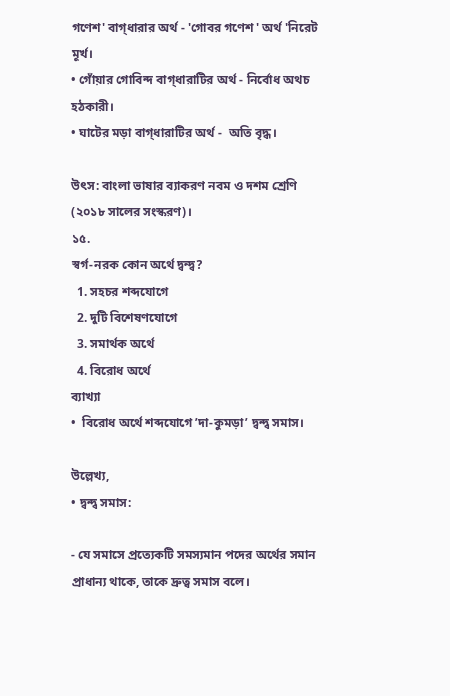গণেশ' বাগ্‌ধারার অর্থ - 'গোবর গণেশ ' অর্থ 'নিরেট মূর্খ।
• গোঁয়ার গোবিন্দ বাগ্‌ধারাটির অর্থ - নির্বোধ অথচ হঠকারী।
• ঘাটের মড়া বাগ্‌ধারাটির অর্থ -  অতি বৃদ্ধ।

উৎস: বাংলা ভাষার ব্যাকরণ নবম ও দশম শ্রেণি (২০১৮ সালের সংস্করণ)।
১৫.
স্বর্গ-নরক কোন অর্থে দ্বন্দ্ব?
  1. সহচর শব্দযোগে
  2. দুটি বিশেষণযোগে
  3. সমার্থক অর্থে
  4. বিরোধ অর্থে
ব্যাখ্যা
•  বিরোধ অর্থে শব্দযোগে ’দা-কুমড়া’ দ্বন্দ্ব সমাস।

উল্লেখ্য,
• দ্বন্দ্ব সমাস:

- যে সমাসে প্রত্যেকটি সমস্যমান পদের অর্থের সমান প্রাধান্য থাকে, তাকে দ্রুত্ব সমাস বলে।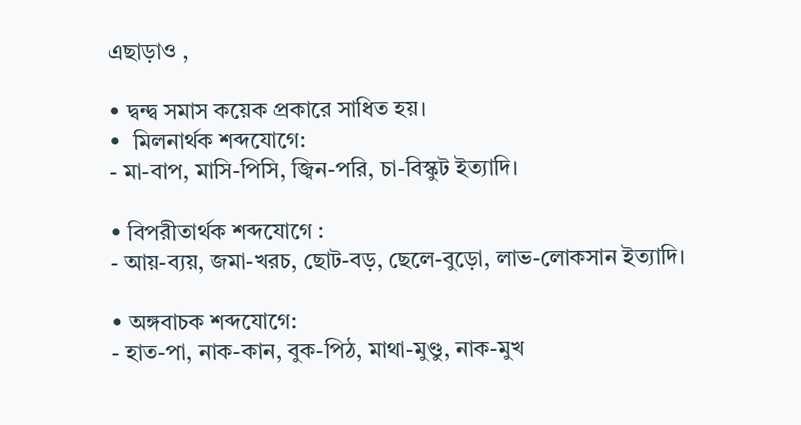এছাড়াও ,

• দ্বন্দ্ব সমাস কয়েক প্রকারে সাধিত হয়।
•  মিলনার্থক শব্দযোগে:
- মা-বাপ, মাসি-পিসি, জ্বিন-পরি, চা-বিস্কুট ইত্যাদি।

• বিপরীতার্থক শব্দযোগে :
- আয়-ব্যয়, জমা-খরচ, ছোট-বড়, ছেলে-বুড়ো, লাভ-লোকসান ইত্যাদি।

• অঙ্গবাচক শব্দযোগে:
- হাত-পা, নাক-কান, বুক-পিঠ, মাথা-মুণ্ডু, নাক-মুখ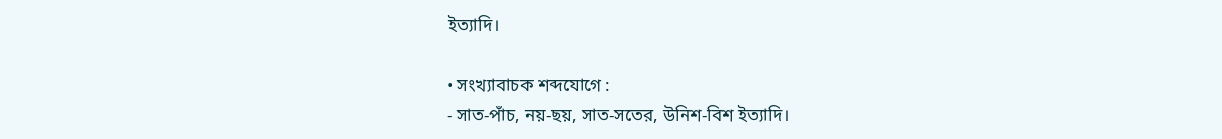ইত্যাদি।

• সংখ্যাবাচক শব্দযোগে :
- সাত-পাঁচ, নয়-ছয়, সাত-সতের, উনিশ-বিশ ইত্যাদি।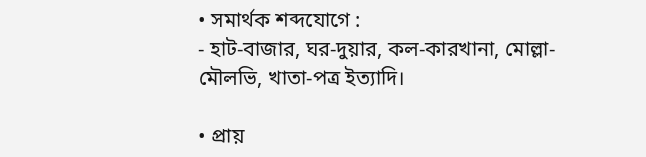• সমার্থক শব্দযোগে :
- হাট-বাজার, ঘর-দুয়ার, কল-কারখানা, মোল্লা-মৌলভি, খাতা-পত্র ইত্যাদি।

• প্রায়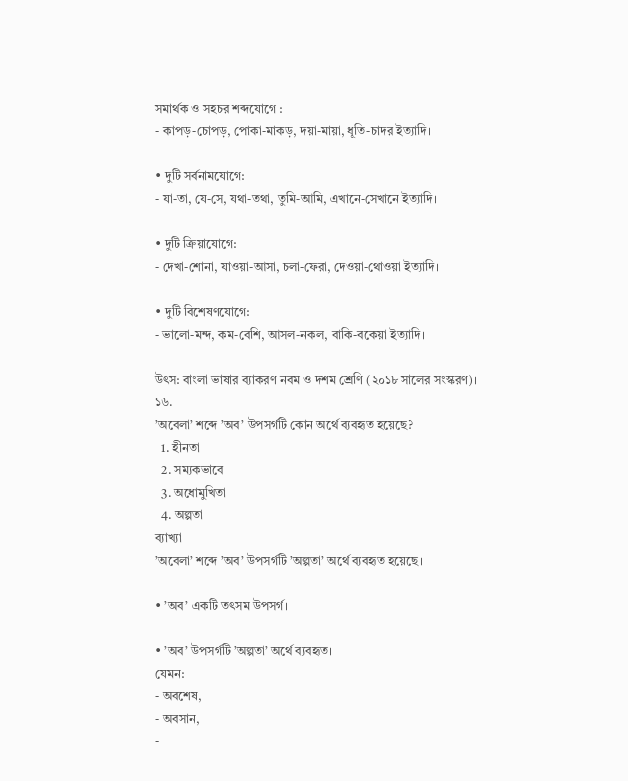সমার্থক ও সহচর শব্দযোগে :
- কাপড়-চোপড়, পোকা-মাকড়, দয়া-মায়া, ধূতি-চাদর ইত্যাদি।

• দুটি সর্বনামযোগে:
- যা-তা, যে-সে, যথা-তথা, তুমি-আমি, এখানে-সেখানে ইত্যাদি।

• দুটি ক্রিয়াযোগে:
- দেখা-শোনা, যাওয়া-আসা, চলা-ফেরা, দেওয়া-থোওয়া ইত্যাদি।

• দুটি বিশেষণযোগে:
- ভালো-মন্দ, কম-বেশি, আসল-নকল, বাকি-বকেয়া ইত্যাদি।

উৎস: বাংলা ভাষার ব্যাকরণ নবম ও দশম শ্রেণি (২০১৮ সালের সংস্করণ)।
১৬.
’অবেলা’ শব্দে ’অব’ উপসর্গটি কোন অর্থে ব্যবহৃত হয়েছে?
  1. হীনতা
  2. সম্যকভাবে
  3. অধোমুখিতা
  4. অল্পতা
ব্যাখ্যা
’অবেলা’ শব্দে ’অব’ উপসর্গটি ’অল্পতা’ অর্থে ব্যবহৃত হয়েছে।

• ’অব’ একটি তৎসম উপসর্গ।

• ’অব’ উপসর্গটি ’অল্পতা’ অর্থে ব্যবহৃত।
যেমন:
- অবশেষ,
- অবসান,
-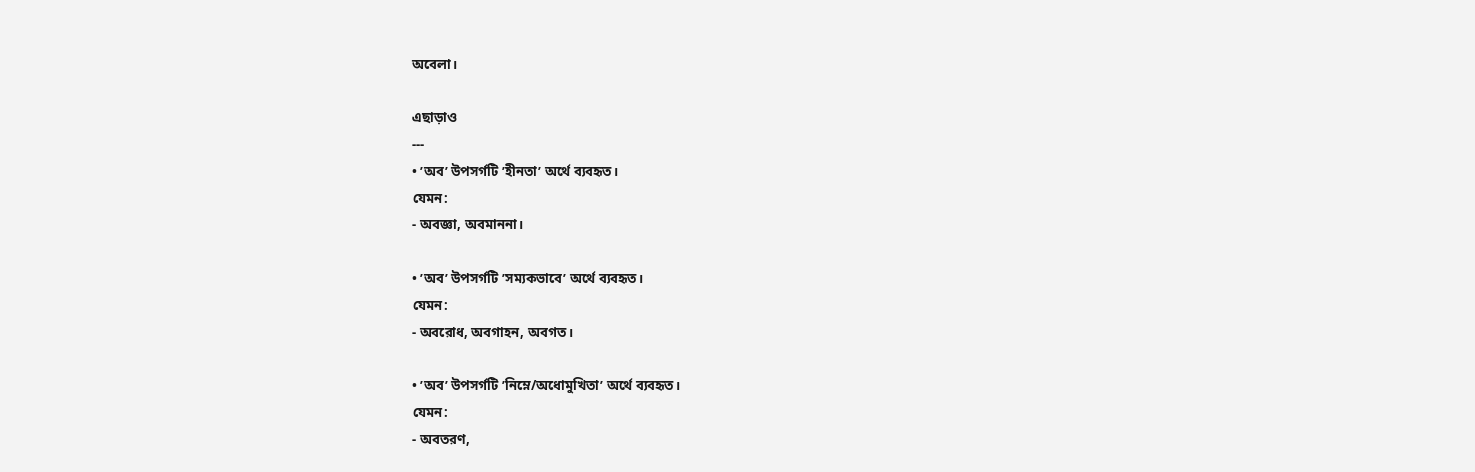অবেলা।

এছাড়াও
---
• ’অব’ উপসর্গটি ’হীনতা’ অর্থে ব্যবহৃত।
যেমন:
- অবজ্ঞা, অবমাননা।

• ’অব’ উপসর্গটি ’সম্যকভাবে’ অর্থে ব্যবহৃত।
যেমন:
- অবরোধ, অবগাহন, অবগত।

• ’অব’ উপসর্গটি ’নিম্নে/অধোমুখিতা’ অর্থে ব্যবহৃত।
যেমন:
- অবতরণ,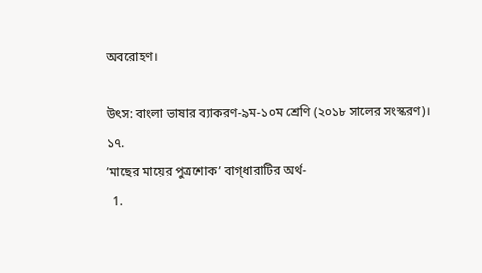অবরোহণ।

উৎস: বাংলা ভাষার ব্যাকরণ-৯ম-১০ম শ্রেণি (২০১৮ সালের সংস্করণ)।
১৭.
’মাছের মায়ের পুত্রশোক’ বাগ্‌ধারাটির অর্থ-
  1.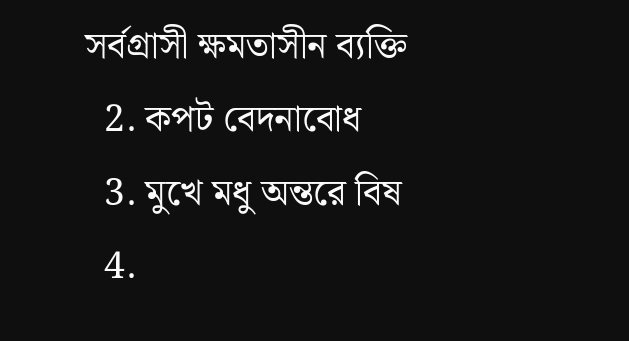সর্বগ্রাসী ক্ষমতাসীন ব্যক্তি
  2. কপট বেদনাবোধ
  3. মুখে মধু অন্তরে বিষ
  4.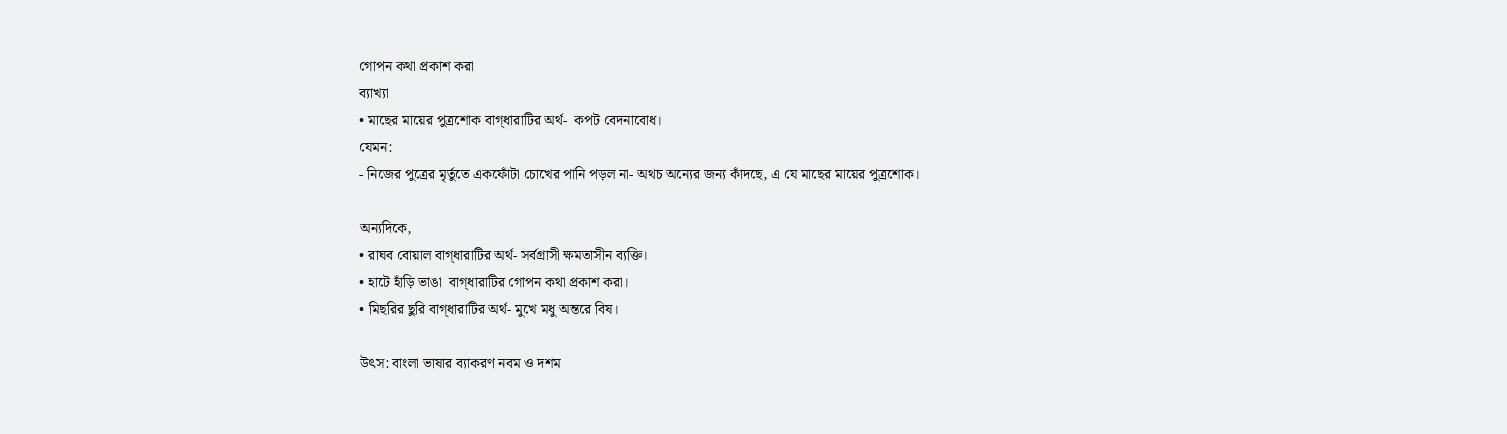গোপন কথা প্রকাশ করা
ব্যাখ্যা
• মাছের মায়ের পুত্রশোক বাগ্‌ধারাটির অর্থ-  কপট বেদনাবোধ।
যেমন:
- নিজের পুত্রের মৃর্তুতে একফোঁটা চোখের পানি পড়ল না- অথচ অন্যের জন্য কাঁদছে, এ যে মাছের মায়ের পুত্রশোক।

অন্যদিকে,
• রাঘব বোয়াল বাগ্‌ধারাটির অর্থ- সর্বগ্রাসী ক্ষমতাসীন ব্যক্তি।
• হাটে হাঁড়ি ভাঙা  বাগ্‌ধারাটির গোপন কথা প্রকাশ করা।
• মিছরির ছুরি বাগ্‌ধারাটির অর্থ- মুখে মধু অন্তরে বিষ।

উৎস: বাংলা ভাষার ব্যাকরণ নবম ও দশম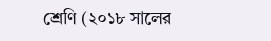শ্রেণি (২০১৮ সালের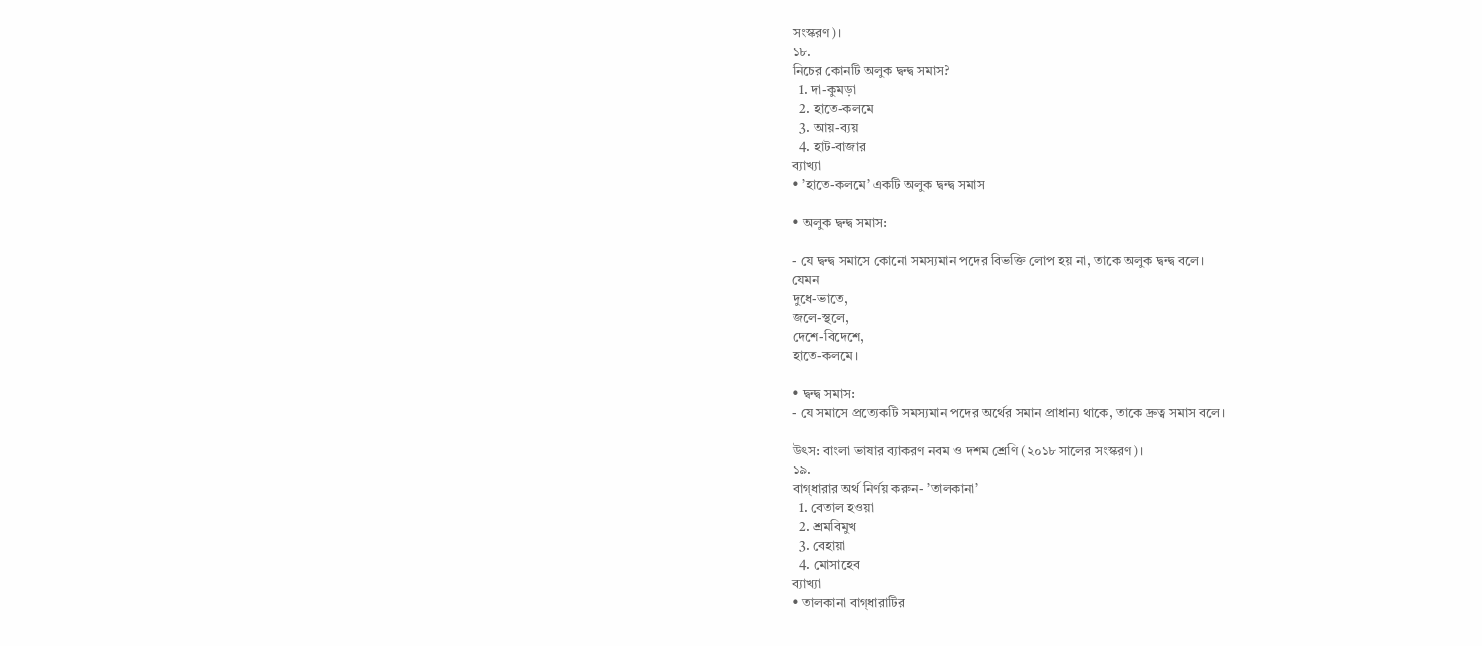সংস্করণ)।
১৮.
নিচের কোনটি অলুক দ্বন্দ্ব সমাস?
  1. দা-কুমড়া
  2. হাতে-কলমে
  3. আয়-ব্যয়
  4. হাট-বাজার
ব্যাখ্যা
• ’হাতে-কলমে’ একটি অলুক দ্বন্দ্ব সমাস

• অলুক দ্বন্দ্ব সমাস:

- যে দ্বন্দ্ব সমাসে কোনো সমস্যমান পদের বিভক্তি লোপ হয় না, তাকে অলুক দ্বন্দ্ব বলে।
যেমন
দুধে-ভাতে,
জলে-স্থলে,
দেশে-বিদেশে,
হাতে-কলমে।

• দ্বন্দ্ব সমাস:
- যে সমাসে প্রত্যেকটি সমস্যমান পদের অর্থের সমান প্রাধান্য থাকে, তাকে দ্রুত্ব সমাস বলে।

উৎস: বাংলা ভাষার ব্যাকরণ নবম ও দশম শ্রেণি (২০১৮ সালের সংস্করণ)।
১৯.
বাগ্‌ধারার অর্থ নির্ণয় করুন- ’তালকানা’
  1. বেতাল হওয়া
  2. শ্রমবিমুখ
  3. বেহায়া
  4. মোসাহেব
ব্যাখ্যা
• তালকানা বাগ্‌ধারাটির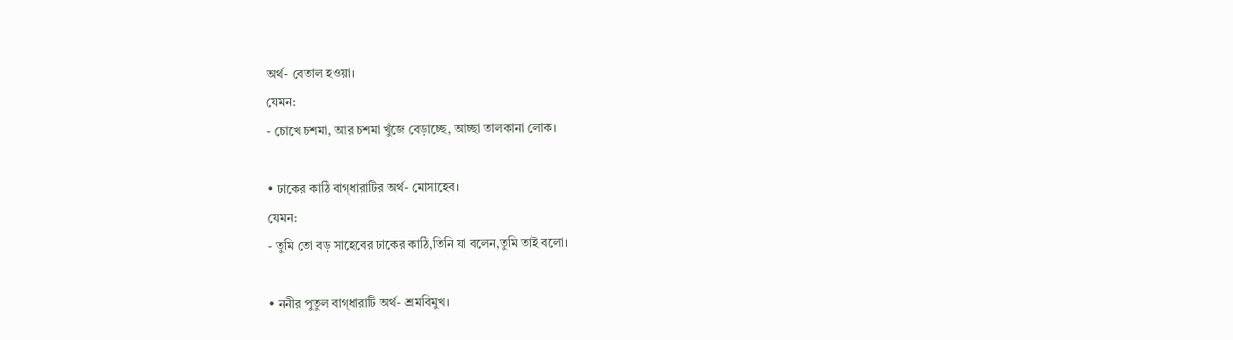অর্থ- বেতাল হওয়া।
যেমন:
- চোখে চশমা, আর চশমা খুঁজে বেড়াচ্ছে, আচ্ছা তালকানা লোক।

• ঢাকের কাঠি বাগ্‌ধারাটির অর্থ- মোসাহেব।
যেমন:
- তুমি তো বড় সাহেবের ঢাকের কাঠি,তিনি যা বলেন,তুমি তাই বলো।

• ননীর পুতুল বাগ্‌ধারাটি অর্থ- শ্রমবিমুখ।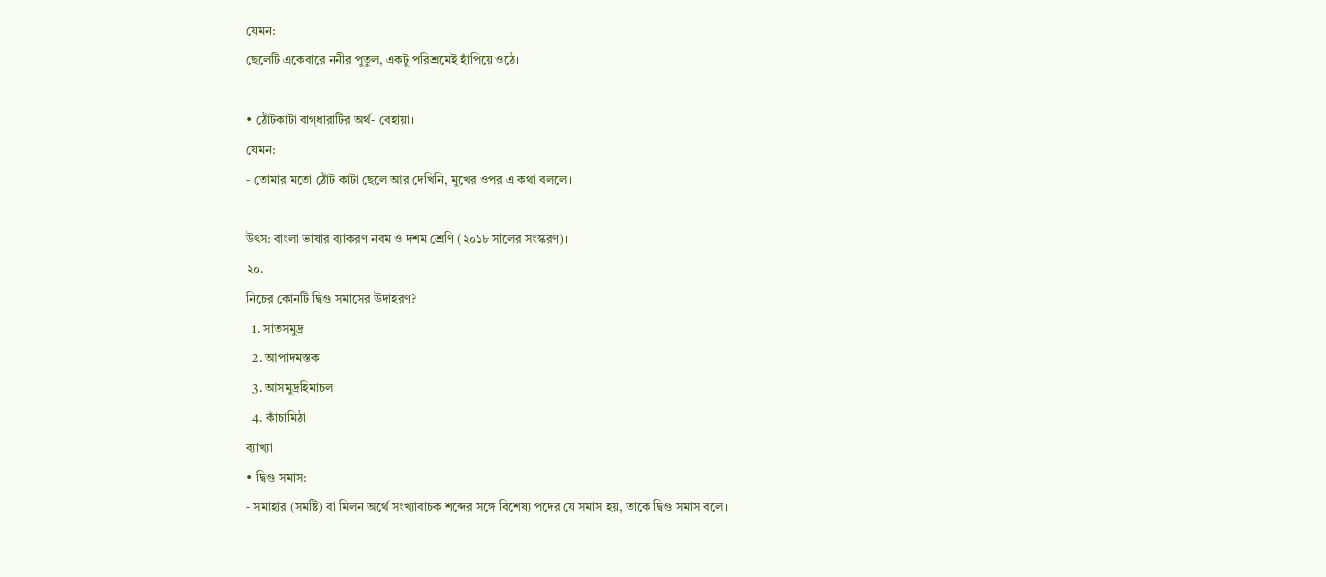যেমন:
ছেলেটি একেবারে ননীর পুতুল, একটু পরিশ্রমেই হাঁপিয়ে ওঠে।

• ঠোঁটকাটা বাগ্‌ধারাটির অর্থ- বেহায়া।
যেমন:
- তোমার মতো ঠোঁট কাটা ছেলে আর দেখিনি, মুখের ওপর এ কথা বললে।

উৎস: বাংলা ভাষার ব্যাকরণ নবম ও দশম শ্রেণি (২০১৮ সালের সংস্করণ)।
২০.
নিচের কোনটি দ্বিগু সমাসের উদাহরণ?
  1. সাতসমুদ্র
  2. আপাদমস্তক
  3. আসমুদ্রহিমাচল
  4. কাঁচামিঠা
ব্যাখ্যা
• দ্বিগু সমাস:
- সমাহার (সমষ্টি) বা মিলন অর্থে সংখ্যাবাচক শব্দের সঙ্গে বিশেষ্য পদের যে সমাস হয়, তাকে দ্বিগু সমাস বলে।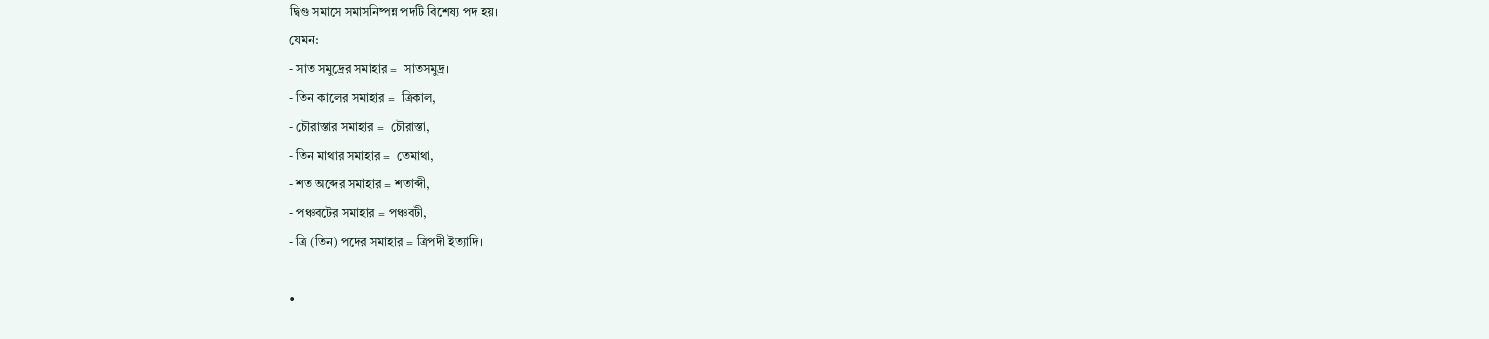দ্বিগু সমাসে সমাসনিষ্পন্ন পদটি বিশেষ্য পদ হয়।
যেমন:
- সাত সমুদ্রের সমাহার =  সাতসমুদ্র।
- তিন কালের সমাহার =  ত্রিকাল,
- চৌরাস্তার সমাহার =  চৌরাস্তা,
- তিন মাথার সমাহার =  তেমাথা,
- শত অব্দের সমাহার = শতাব্দী,
- পঞ্চবটের সমাহার = পঞ্চবটী,
- ত্রি (তিন) পদের সমাহার = ত্রিপদী ইত্যাদি।

•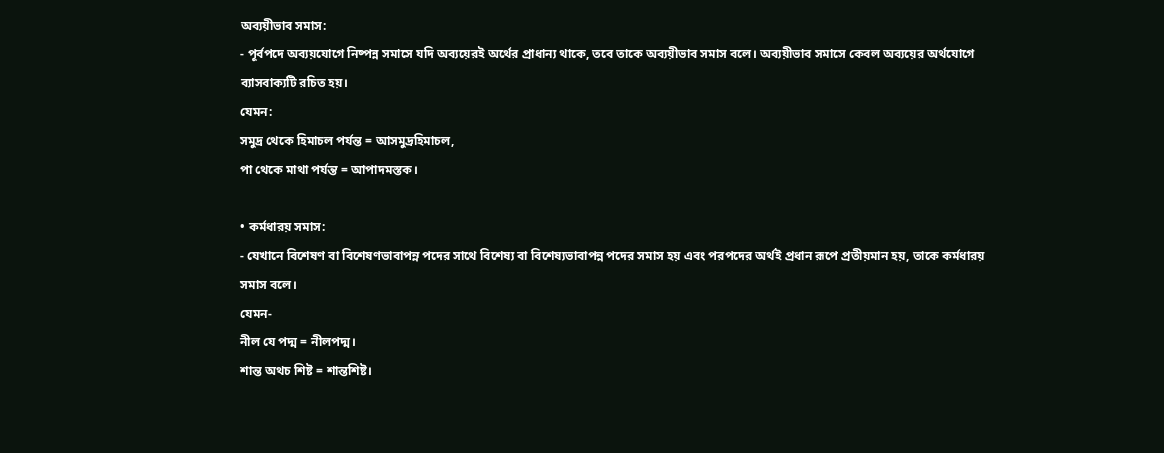অব্যয়ীভাব সমাস:
- পূর্বপদে অব্যয়যোগে নিষ্পন্ন সমাসে যদি অব্যয়েরই অর্থের প্রাধান্য থাকে, তবে তাকে অব্যয়ীভাব সমাস বলে। অব্যয়ীভাব সমাসে কেবল অব্যয়ের অর্থযোগে ব্যাসবাক্যটি রচিত হয়।
যেমন:
সমুদ্র থেকে হিমাচল পর্যন্ত = আসমুদ্রহিমাচল,
পা থেকে মাথা পর্যন্ত = আপাদমস্তক।

• কর্মধারয় সমাস:
- যেখানে বিশেষণ বা বিশেষণভাবাপন্ন পদের সাথে বিশেষ্য বা বিশেষ্যভাবাপন্ন পদের সমাস হয় এবং পরপদের অর্থই প্রধান রূপে প্রতীয়মান হয়, তাকে কর্মধারয় সমাস বলে।
যেমন-
নীল যে পদ্ম = নীলপদ্ম।
শান্ত অথচ শিষ্ট = শান্তশিষ্ট।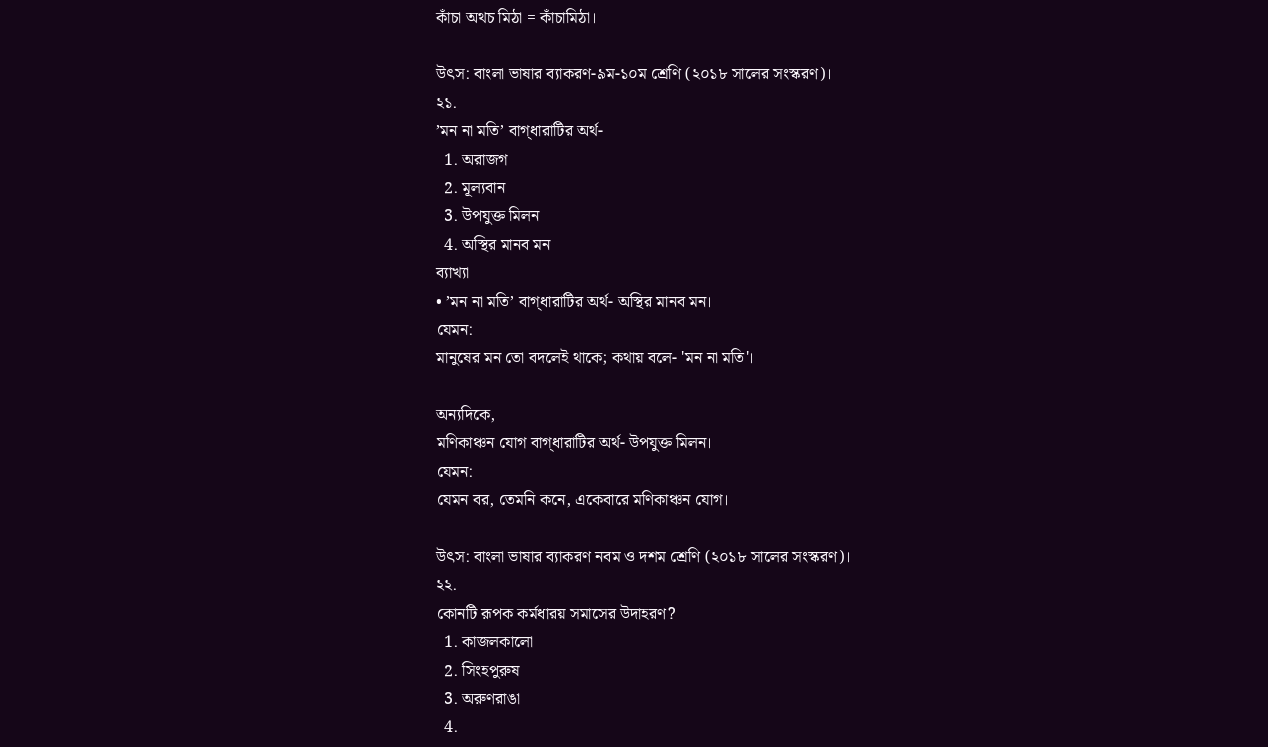কাঁচা অথচ মিঠা = কাঁচামিঠা।

উৎস: বাংলা ভাষার ব্যাকরণ-৯ম-১০ম শ্রেণি (২০১৮ সালের সংস্করণ)।
২১.
’মন না মতি’ বাগ্‌ধারাটির অর্থ-
  1. অরাজগ
  2. মূল্যবান
  3. উপযুক্ত মিলন
  4. অস্থির মানব মন
ব্যাখ্যা
• ’মন না মতি’ বাগ্‌ধারাটির অর্থ- অস্থির মানব মন।
যেমন:
মানুষের মন তো বদলেই থাকে; কথায় বলে- 'মন না মতি'।

অন্যদিকে,
মণিকাঞ্চন যোগ বাগ্‌ধারাটির অর্থ- উপযুক্ত মিলন।
যেমন:
যেমন বর, তেমনি কনে, একেবারে মণিকাঞ্চন যোগ।

উৎস: বাংলা ভাষার ব্যাকরণ নবম ও দশম শ্রেণি (২০১৮ সালের সংস্করণ)।
২২.
কোনটি রূপক কর্মধারয় সমাসের উদাহরণ?
  1. কাজলকালো
  2. সিংহপুরুষ
  3. অরুণরাঙা
  4.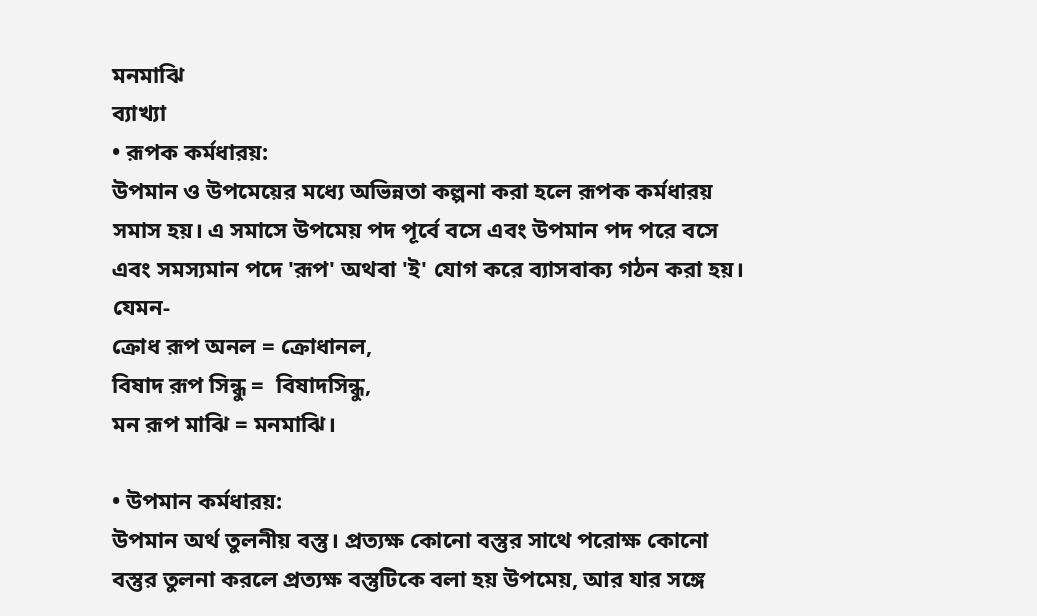মনমাঝি
ব্যাখ্যা
• রূপক কর্মধারয়:
উপমান ও উপমেয়ের মধ্যে অভিন্নতা কল্পনা করা হলে রূপক কর্মধারয় সমাস হয়। এ সমাসে উপমেয় পদ পূর্বে বসে এবং উপমান পদ পরে বসে এবং সমস্যমান পদে 'রূপ' অথবা 'ই' যোগ করে ব্যাসবাক্য গঠন করা হয়।
যেমন-
ক্রোধ রূপ অনল = ক্রোধানল,
বিষাদ রূপ সিন্ধু =  বিষাদসিন্ধু,
মন রূপ মাঝি = মনমাঝি।

• উপমান কর্মধারয়:
উপমান অর্থ তুলনীয় বস্তু। প্রত্যক্ষ কোনো বস্তুর সাথে পরোক্ষ কোনো বস্তুর তুলনা করলে প্রত্যক্ষ বস্তুটিকে বলা হয় উপমেয়, আর যার সঙ্গে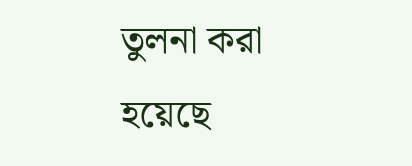তুলনা করা হয়েছে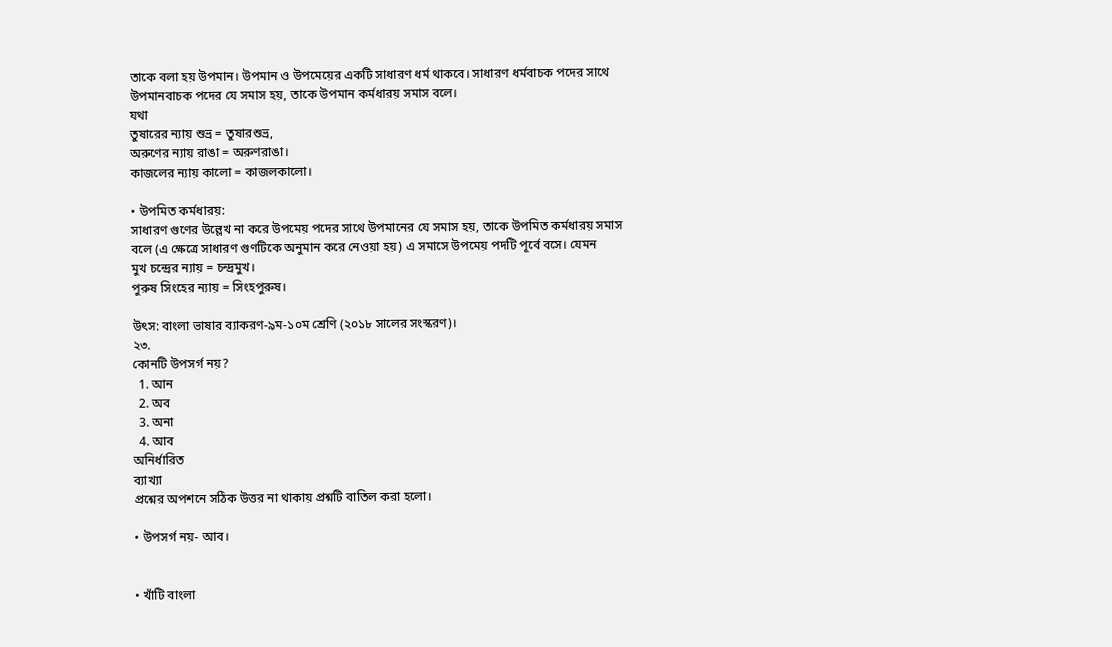তাকে বলা হয় উপমান। উপমান ও উপমেয়ের একটি সাধারণ ধর্ম থাকবে। সাধারণ ধর্মবাচক পদের সাথে উপমানবাচক পদের যে সমাস হয়, তাকে উপমান কর্মধারয় সমাস বলে।
যথা
তুষারের ন্যায় শুভ্র = তুষারশুভ্র,
অরুণের ন্যায় রাঙা = অরুণরাঙা।
কাজলের ন্যায় কালো = কাজলকালো।

• উপমিত কর্মধারয়:
সাধারণ গুণের উল্লেখ না করে উপমেয় পদের সাথে উপমানের যে সমাস হয়, তাকে উপমিত কর্মধারয় সমাস বলে (এ ক্ষেত্রে সাধারণ গুণটিকে অনুমান করে নেওয়া হয়) এ সমাসে উপমেয় পদটি পূর্বে বসে। যেমন
মুখ চন্দ্রের ন্যায় = চন্দ্রমুখ।
পুরুষ সিংহের ন্যায় = সিংহপুরুষ।

উৎস: বাংলা ভাষার ব্যাকরণ-৯ম-১০ম শ্রেণি (২০১৮ সালের সংস্করণ)।
২৩.
কোনটি উপসর্গ নয়?
  1. আন
  2. অব
  3. অনা
  4. আব
অনির্ধারিত
ব্যাখ্যা
প্রশ্নের অপশনে সঠিক উত্তর না থাকায় প্রশ্নটি বাতিল করা হলো।

• উপসর্গ নয়- আব।


• খাঁটি বাংলা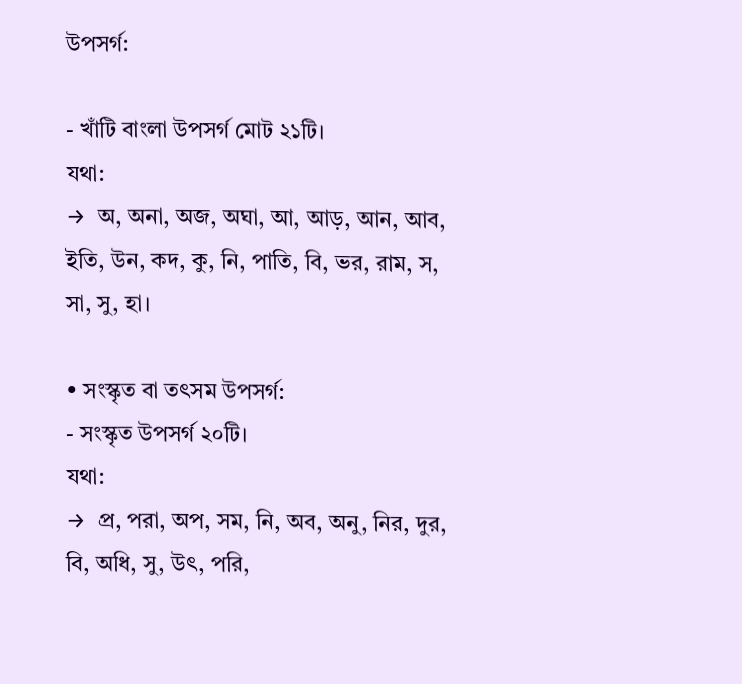উপসর্গ:

- খাঁটি বাংলা উপসর্গ মোট ২১টি।
যথা:
→  অ, অনা, অজ, অঘা, আ, আড়, আন, আব, ইতি, উন, কদ, কু, নি, পাতি, বি, ভর, রাম, স, সা, সু, হা।

• সংস্কৃত বা তৎসম উপসর্গ:
- সংস্কৃত উপসর্গ ২০টি।
যথা:
→  প্র, পরা, অপ, সম, নি, অব, অনু, নির, দুর, বি, অধি, সু, উৎ, পরি,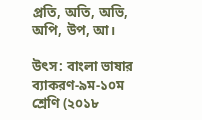প্রতি, অতি, অভি, অপি, উপ, আ।

উৎস: বাংলা ভাষার ব্যাকরণ-৯ম-১০ম শ্রেণি (২০১৮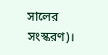সালের সংস্করণ)।